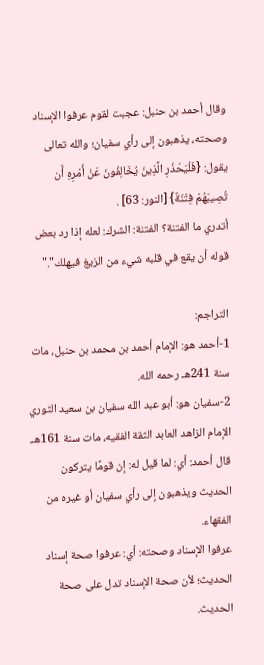وقال أحمد بن حنبل: عجبت لقوم عرفوا الإسناد وصحته، يذهبون إلى رأي سفيان؛ والله تعالى يقول: {فَلْيَحْذَرِ الَّذِينَ يُخَالِفُونَ عَنْ أَمْرِهِ أَن تُصِيبَهُمْ فِتْنَةٌ} [النور: 63] .
أتدري ما الفتنة؟ الفتنة: الشرك: لعله إذا رد بعض قوله أن يقع في قلبه شيء من الزيغ فيهلك"."

التراجم:
1-أحمد هو: الإمام أحمد بن محمد بن حنبل، مات سنة 241هـ رحمه الله.
2-سفيان هو: أبو عبد الله سفيان بن سعيد الثوري الإمام الزاهد العابد الثقة الفقيه، مات سنة 161هـ.
قال أحمد: أي: لما قيل له: إن قومًا يتركون الحديث ويذهبون إلى رأي سفيان أو غيره من الفقهاء.
عرفوا الإسناد وصحته: أي: عرفوا صحة إسناد الحديث؛ لأن صحة الإسناد تدل على صحة الحديث.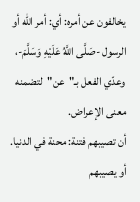يخالفون عن أمره: أي: أمر الله أو الرسول -صَلَّى اللَّهُ عَلَيْهِ وَسَلَّمَ-، وعدّي الفعل بـ"عن"لتضمنه معنى الإعراض.
أن تصيبهم فتنة: محنة في الدنيا.
أو يصيبهم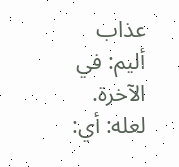عذاب أليم: في الآخرة.
لعله: أي: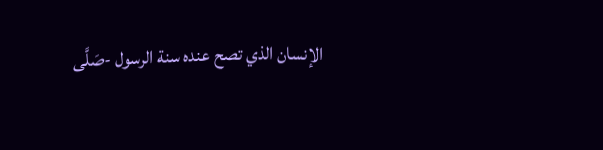الإنسان الذي تصح عنده سنة الرسول -صَلَّى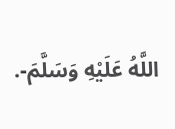اللَّهُ عَلَيْهِ وَسَلَّمَ-.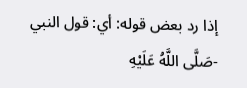إذا رد بعض قوله: أي: قول النبي -صَلَّى اللَّهُ عَلَيْهِ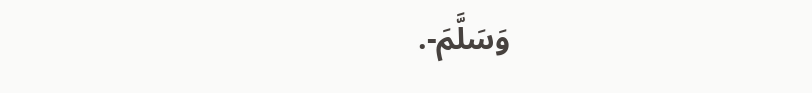وَسَلَّمَ-.